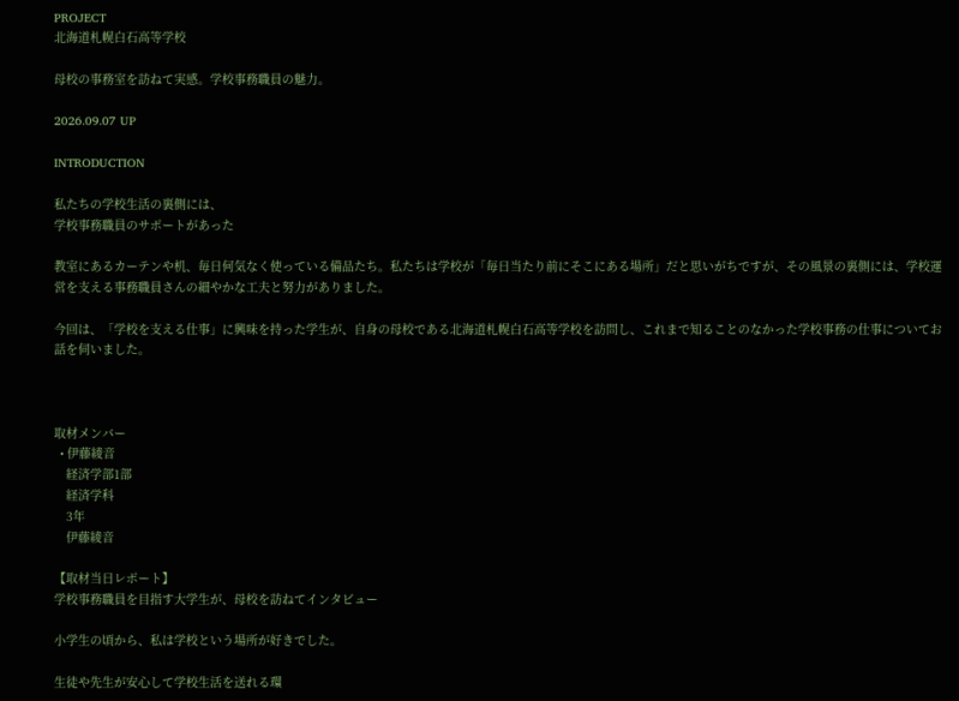PROJECT
北海道札幌白石高等学校

母校の事務室を訪ねて実感。学校事務職員の魅力。

2026.09.07 UP

INTRODUCTION

私たちの学校生活の裏側には、
学校事務職員のサポートがあった

教室にあるカーテンや机、毎日何気なく使っている備品たち。私たちは学校が「毎日当たり前にそこにある場所」だと思いがちですが、その風景の裏側には、学校運営を支える事務職員さんの細やかな工夫と努力がありました。

今回は、「学校を支える仕事」に興味を持った学生が、自身の母校である北海道札幌白石高等学校を訪問し、これまで知ることのなかった学校事務の仕事についてお話を伺いました。



取材メンバー
  • 伊藤綾音
    経済学部1部
    経済学科
    3年
    伊藤綾音

【取材当日レポート】
学校事務職員を目指す大学生が、母校を訪ねてインタビュー

小学生の頃から、私は学校という場所が好きでした。

生徒や先生が安心して学校生活を送れる環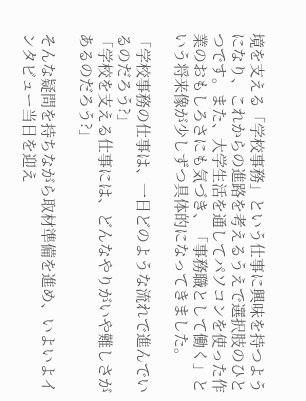境を支える「学校事務」という仕事に興味を持つようになり、これからの進路を考えるうえで選択肢のひとつです。また、大学生活を通してパソコンを使った作業のおもしろさにも気づき、「事務職として働く」という将来像が少しずつ具体的になってきました。

「学校事務の仕事は、一日どのような流れで進んでいるのだろう?」
「学校を支える仕事には、どんなやりがいや難しさがあるのだろう?」

そんな疑問を持ちながら取材準備を進め、いよいよインタビュー当日を迎え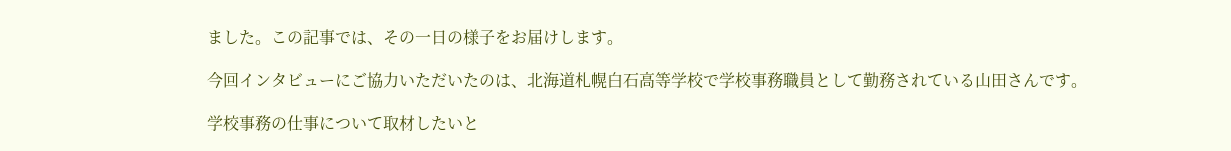ました。この記事では、その一日の様子をお届けします。

今回インタビューにご協力いただいたのは、北海道札幌白石高等学校で学校事務職員として勤務されている山田さんです。

学校事務の仕事について取材したいと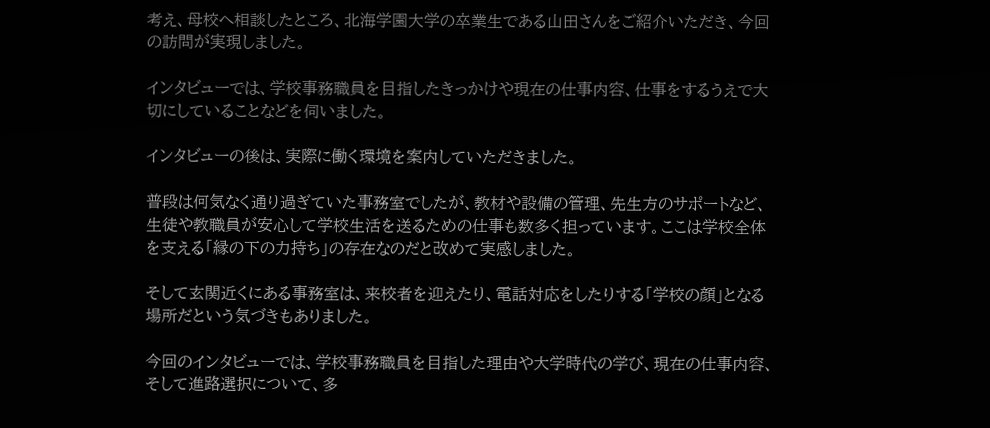考え、母校へ相談したところ、北海学園大学の卒業生である山田さんをご紹介いただき、今回の訪問が実現しました。

インタビューでは、学校事務職員を目指したきっかけや現在の仕事内容、仕事をするうえで大切にしていることなどを伺いました。

インタビューの後は、実際に働く環境を案内していただきました。

普段は何気なく通り過ぎていた事務室でしたが、教材や設備の管理、先生方のサポートなど、生徒や教職員が安心して学校生活を送るための仕事も数多く担っています。ここは学校全体を支える「縁の下の力持ち」の存在なのだと改めて実感しました。

そして玄関近くにある事務室は、来校者を迎えたり、電話対応をしたりする「学校の顔」となる場所だという気づきもありました。

今回のインタビューでは、学校事務職員を目指した理由や大学時代の学び、現在の仕事内容、そして進路選択について、多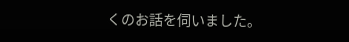くのお話を伺いました。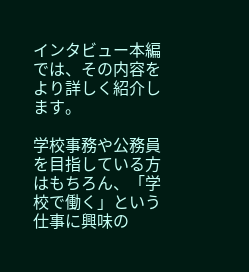インタビュー本編では、その内容をより詳しく紹介します。

学校事務や公務員を目指している方はもちろん、「学校で働く」という仕事に興味の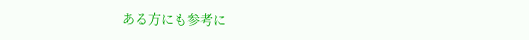ある方にも参考に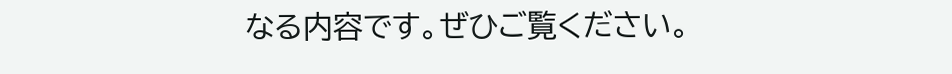なる内容です。ぜひご覧ください。